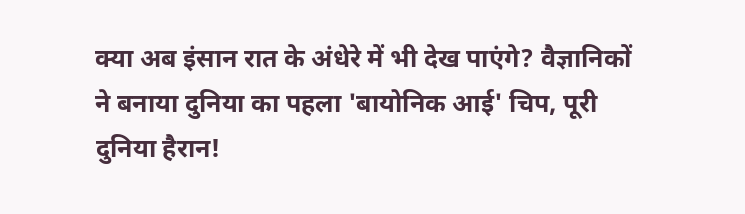क्या अब इंसान रात के अंधेरे में भी देख पाएंगे? वैज्ञानिकों ने बनाया दुनिया का पहला 'बायोनिक आई' चिप, पूरी दुनिया हैरान!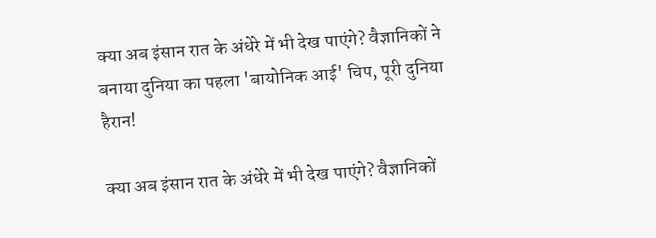क्या अब इंसान रात के अंधेरे में भी देख पाएंगे? वैज्ञानिकों ने बनाया दुनिया का पहला 'बायोनिक आई' चिप, पूरी दुनिया हैरान!

क्या अब इंसान रात के अंधेरे में भी देख पाएंगे? वैज्ञानिकों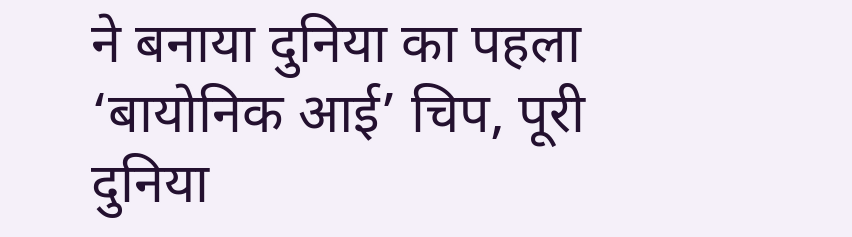ने बनाया दुनिया का पहला ‘बायोनिक आई’ चिप, पूरी दुनिया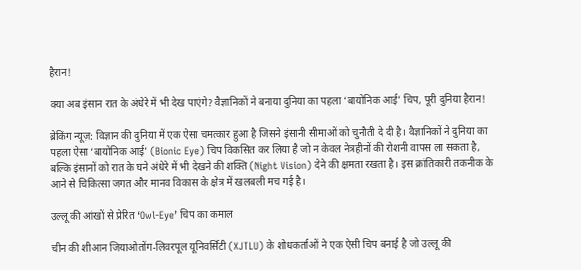हैरान!

क्या अब इंसान रात के अंधेरे में भी देख पाएंगे? वैज्ञानिकों ने बनाया दुनिया का पहला ‘बायोनिक आई’ चिप, पूरी दुनिया हैरान!

ब्रेकिंग न्यूज़: विज्ञान की दुनिया में एक ऐसा चमत्कार हुआ है जिसने इंसानी सीमाओं को चुनौती दे दी है। वैज्ञानिकों ने दुनिया का पहला ऐसा ‘बायोनिक आई’ (Bionic Eye) चिप विकसित कर लिया है जो न केवल नेत्रहीनों की रोशनी वापस ला सकता है, बल्कि इंसानों को रात के घने अंधेरे में भी देखने की शक्ति (Night Vision) देने की क्षमता रखता है। इस क्रांतिकारी तकनीक के आने से चिकित्सा जगत और मानव विकास के क्षेत्र में खलबली मच गई है।

उल्लू की आंखों से प्रेरित ‘Owl-Eye’ चिप का कमाल

चीन की शीआन जियाओतोंग-लिवरपूल यूनिवर्सिटी (XJTLU) के शोधकर्ताओं ने एक ऐसी चिप बनाई है जो उल्लू की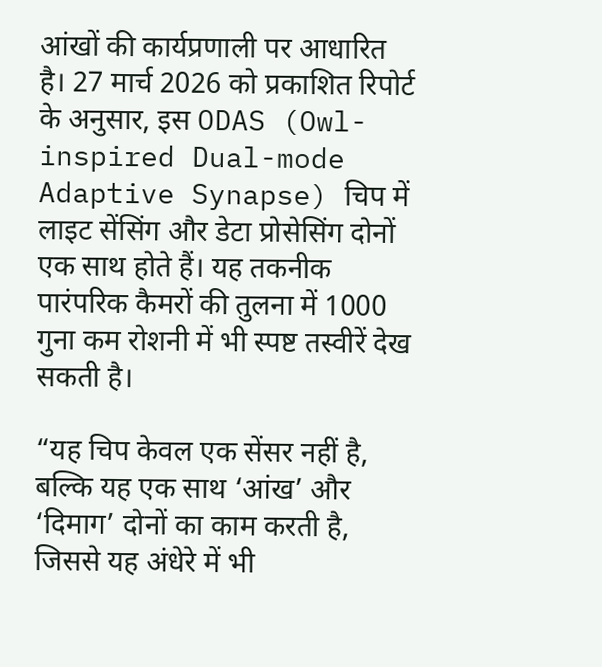आंखों की कार्यप्रणाली पर आधारित है। 27 मार्च 2026 को प्रकाशित रिपोर्ट के अनुसार, इस ODAS (Owl-inspired Dual-mode Adaptive Synapse) चिप में लाइट सेंसिंग और डेटा प्रोसेसिंग दोनों एक साथ होते हैं। यह तकनीक पारंपरिक कैमरों की तुलना में 1000 गुना कम रोशनी में भी स्पष्ट तस्वीरें देख सकती है।

“यह चिप केवल एक सेंसर नहीं है, बल्कि यह एक साथ ‘आंख’ और ‘दिमाग’ दोनों का काम करती है, जिससे यह अंधेरे में भी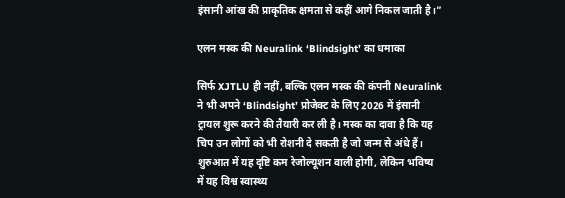इंसानी आंख की प्राकृतिक क्षमता से कहीं आगे निकल जाती है।”

एलन मस्क की Neuralink ‘Blindsight’ का धमाका

सिर्फ XJTLU ही नहीं, बल्कि एलन मस्क की कंपनी Neuralink ने भी अपने ‘Blindsight’ प्रोजेक्ट के लिए 2026 में इंसानी ट्रायल शुरू करने की तैयारी कर ली है। मस्क का दावा है कि यह चिप उन लोगों को भी रोशनी दे सकती है जो जन्म से अंधे हैं। शुरुआत में यह दृष्टि कम रेजोल्यूशन वाली होगी, लेकिन भविष्य में यह विश्व स्वास्थ्य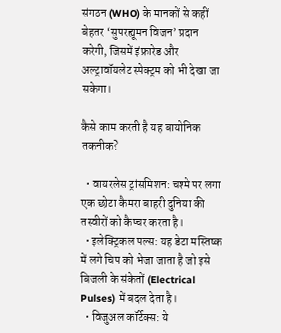संगठन (WHO) के मानकों से कहीं बेहतर ‘सुपरह्यूमन विजन’ प्रदान करेगी, जिसमें इंफ्रारेड और अल्ट्रावॉयलेट स्पेक्ट्रम को भी देखा जा सकेगा।

कैसे काम करती है यह बायोनिक तकनीक?

  • वायरलेस ट्रांसमिशन: चश्मे पर लगा एक छोटा कैमरा बाहरी दुनिया की तस्वीरों को कैप्चर करता है।
  • इलेक्ट्रिकल पल्स: यह डेटा मस्तिष्क में लगे चिप को भेजा जाता है जो इसे बिजली के संकेतों (Electrical Pulses) में बदल देता है।
  • विजुअल कॉर्टेक्स: ये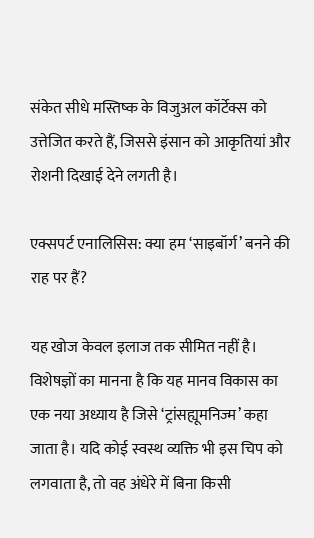संकेत सीधे मस्तिष्क के विजुअल कॉर्टेक्स को उत्तेजित करते हैं, जिससे इंसान को आकृतियां और रोशनी दिखाई देने लगती है।

एक्सपर्ट एनालिसिस: क्या हम ‘साइबॉर्ग’ बनने की राह पर हैं?

यह खोज केवल इलाज तक सीमित नहीं है। विशेषज्ञों का मानना है कि यह मानव विकास का एक नया अध्याय है जिसे ‘ट्रांसह्यूमनिज्म’ कहा जाता है। यदि कोई स्वस्थ व्यक्ति भी इस चिप को लगवाता है, तो वह अंधेरे में बिना किसी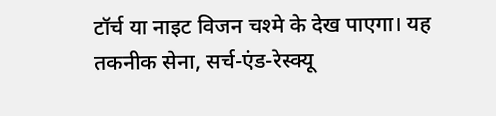टॉर्च या नाइट विजन चश्मे के देख पाएगा। यह तकनीक सेना, सर्च-एंड-रेस्क्यू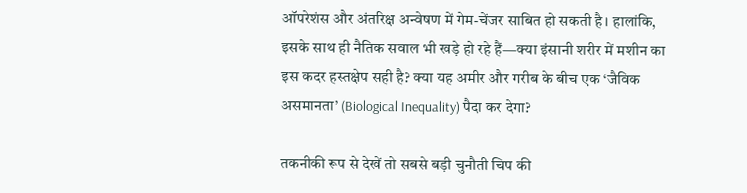ऑपरेशंस और अंतरिक्ष अन्वेषण में गेम-चेंजर साबित हो सकती है। हालांकि, इसके साथ ही नैतिक सवाल भी खड़े हो रहे हैं—क्या इंसानी शरीर में मशीन का इस कदर हस्तक्षेप सही है? क्या यह अमीर और गरीब के बीच एक ‘जैविक असमानता’ (Biological Inequality) पैदा कर देगा?

तकनीकी रूप से देखें तो सबसे बड़ी चुनौती चिप की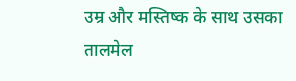उम्र और मस्तिष्क के साथ उसका तालमेल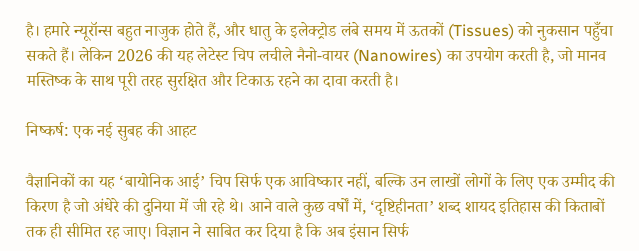है। हमारे न्यूरॉन्स बहुत नाजुक होते हैं, और धातु के इलेक्ट्रोड लंबे समय में ऊतकों (Tissues) को नुकसान पहुँचा सकते हैं। लेकिन 2026 की यह लेटेस्ट चिप लचीले नैनो-वायर (Nanowires) का उपयोग करती है, जो मानव मस्तिष्क के साथ पूरी तरह सुरक्षित और टिकाऊ रहने का दावा करती है।

निष्कर्ष: एक नई सुबह की आहट

वैज्ञानिकों का यह ‘बायोनिक आई’ चिप सिर्फ एक आविष्कार नहीं, बल्कि उन लाखों लोगों के लिए एक उम्मीद की किरण है जो अंधेरे की दुनिया में जी रहे थे। आने वाले कुछ वर्षों में, ‘दृष्टिहीनता’ शब्द शायद इतिहास की किताबों तक ही सीमित रह जाए। विज्ञान ने साबित कर दिया है कि अब इंसान सिर्फ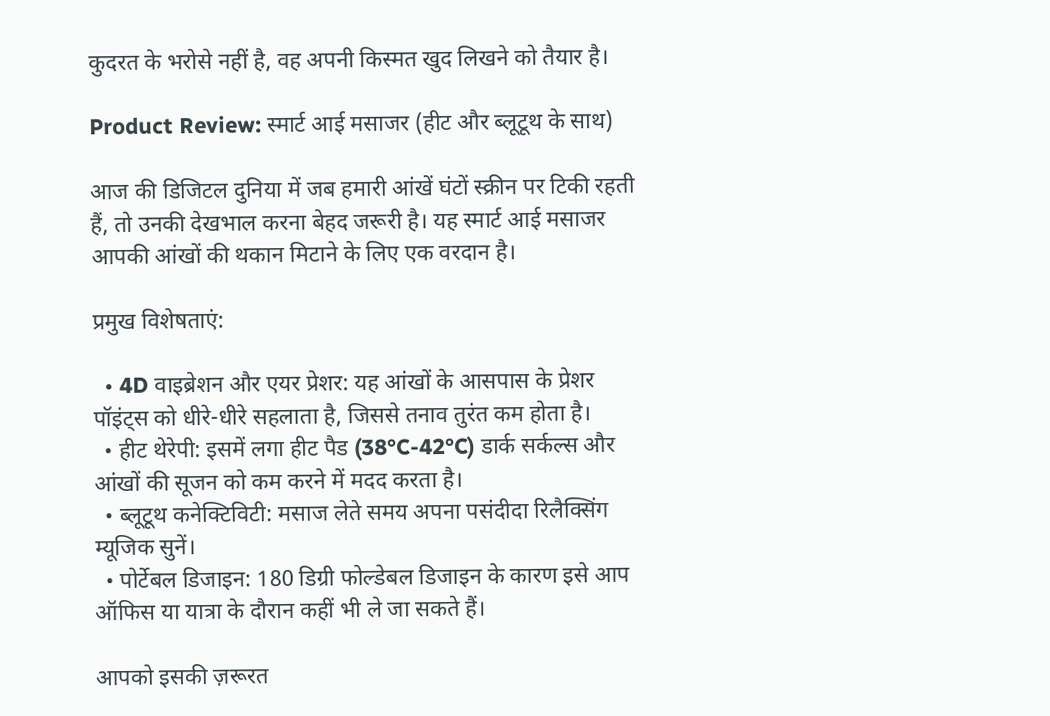कुदरत के भरोसे नहीं है, वह अपनी किस्मत खुद लिखने को तैयार है।

Product Review: स्मार्ट आई मसाजर (हीट और ब्लूटूथ के साथ)

आज की डिजिटल दुनिया में जब हमारी आंखें घंटों स्क्रीन पर टिकी रहती हैं, तो उनकी देखभाल करना बेहद जरूरी है। यह स्मार्ट आई मसाजर आपकी आंखों की थकान मिटाने के लिए एक वरदान है।

प्रमुख विशेषताएं:

  • 4D वाइब्रेशन और एयर प्रेशर: यह आंखों के आसपास के प्रेशर पॉइंट्स को धीरे-धीरे सहलाता है, जिससे तनाव तुरंत कम होता है।
  • हीट थेरेपी: इसमें लगा हीट पैड (38°C-42°C) डार्क सर्कल्स और आंखों की सूजन को कम करने में मदद करता है।
  • ब्लूटूथ कनेक्टिविटी: मसाज लेते समय अपना पसंदीदा रिलैक्सिंग म्यूजिक सुनें।
  • पोर्टेबल डिजाइन: 180 डिग्री फोल्डेबल डिजाइन के कारण इसे आप ऑफिस या यात्रा के दौरान कहीं भी ले जा सकते हैं।

आपको इसकी ज़रूरत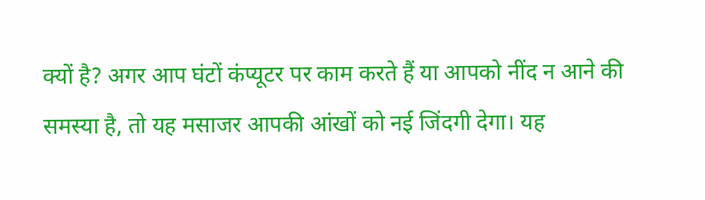क्यों है? अगर आप घंटों कंप्यूटर पर काम करते हैं या आपको नींद न आने की समस्या है, तो यह मसाजर आपकी आंखों को नई जिंदगी देगा। यह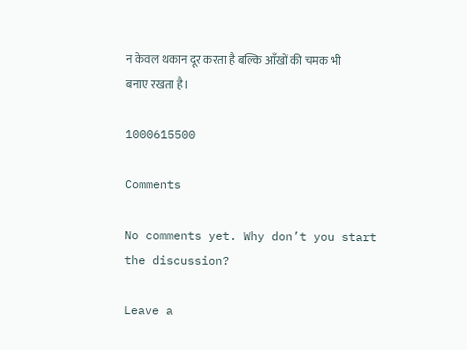न केवल थकान दूर करता है बल्कि आँखों की चमक भी बनाए रखता है।

1000615500

Comments

No comments yet. Why don’t you start the discussion?

Leave a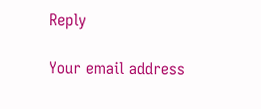Reply

Your email address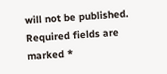will not be published. Required fields are marked *